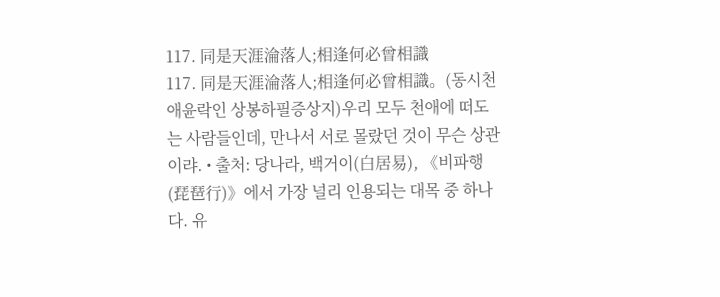117. 同是天涯淪落人;相逢何必曾相識
117. 同是天涯淪落人;相逢何必曾相識。(동시천애윤락인 상봉하필증상지)우리 모두 천애에 떠도는 사람들인데, 만나서 서로 몰랐던 것이 무슨 상관이랴. • 출처: 당나라, 백거이(白居易), 《비파행(琵琶行)》에서 가장 널리 인용되는 대목 중 하나다. 유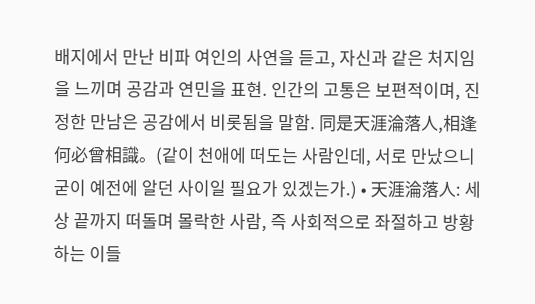배지에서 만난 비파 여인의 사연을 듣고, 자신과 같은 처지임을 느끼며 공감과 연민을 표현. 인간의 고통은 보편적이며, 진정한 만남은 공감에서 비롯됨을 말함. 同是天涯淪落人,相逢何必曾相識。(같이 천애에 떠도는 사람인데, 서로 만났으니 굳이 예전에 알던 사이일 필요가 있겠는가.) • 天涯淪落人: 세상 끝까지 떠돌며 몰락한 사람, 즉 사회적으로 좌절하고 방황하는 이들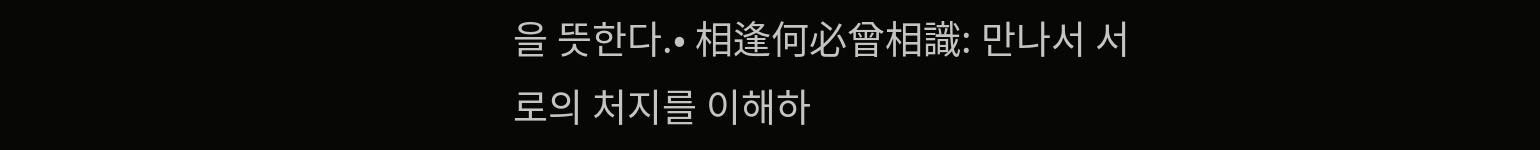을 뜻한다.• 相逢何必曾相識: 만나서 서로의 처지를 이해하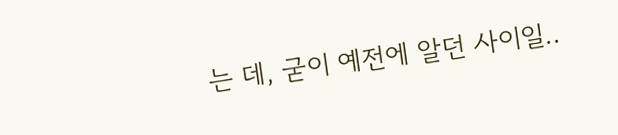는 데, 굳이 예전에 알던 사이일..